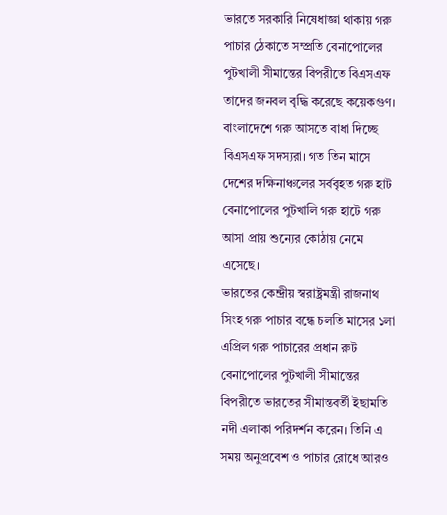ভারতে সরকারি নিষেধাজ্ঞা থাকায় গরু পাচার ঠেকাতে সম্প্রতি বেনাপোলের পুটখালী সীমান্তের বিপরীতে বিএসএফ তাদের জনবল বৃদ্ধি করেছে কয়েকগুণ।
বাংলাদেশে গরু আসতে বাধা দিচ্ছে বিএসএফ সদস্যরা। গত তিন মাসে দেশের দক্ষিনাঞ্চলের সর্ববৃহত গরু হাট বেনাপোলের পুটখালি গরু হাটে গরু আসা প্রায় শুন্যের কোঠায় নেমে এসেছে।
ভারতের কেন্দ্রীয় স্বরাষ্ট্রমন্ত্রী রাজনাথ সিংহ গরু পাচার বন্ধে চলতি মাসের ১লা এপ্রিল গরু পাচারের প্রধান রুট বেনাপোলের পুটখালী সীমান্তের বিপরীতে ভারতের সীমান্তবর্তী ইছামতি নদী এলাকা পরিদর্শন করেন। তিনি এ সময় অনুপ্রবেশ ও পাচার রোধে আরও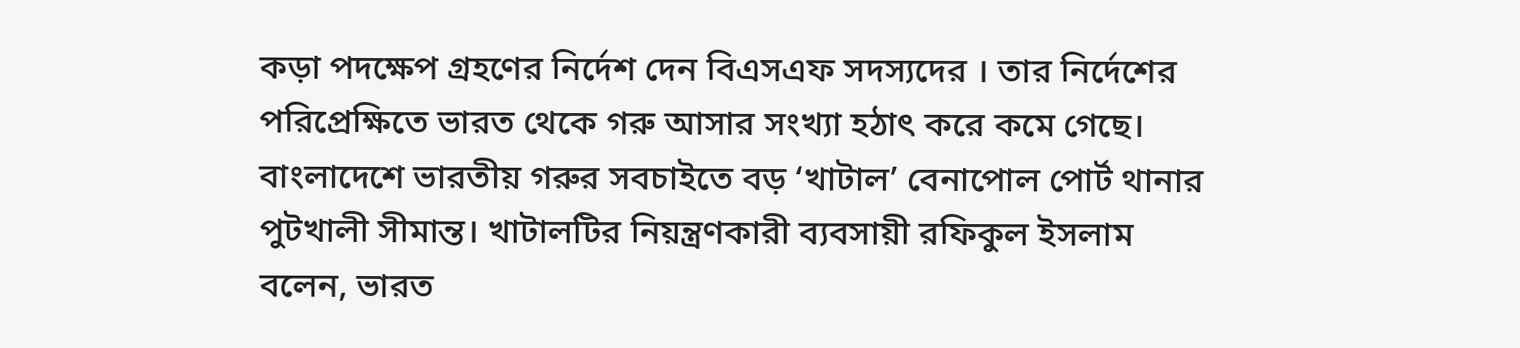কড়া পদক্ষেপ গ্রহণের নির্দেশ দেন বিএসএফ সদস্যদের । তার নির্দেশের পরিপ্রেক্ষিতে ভারত থেকে গরু আসার সংখ্যা হঠাৎ করে কমে গেছে।
বাংলাদেশে ভারতীয় গরুর সবচাইতে বড় ‘খাটাল’ বেনাপোল পোর্ট থানার পুটখালী সীমান্ত। খাটালটির নিয়ন্ত্রণকারী ব্যবসায়ী রফিকুল ইসলাম বলেন, ভারত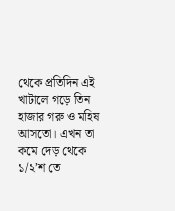থেকে প্রতিদিন এই খাটালে গড়ে তিন হাজার গরু ও মহিষ আসতো। এখন তা কমে দেড় থেকে ১/২’শ তে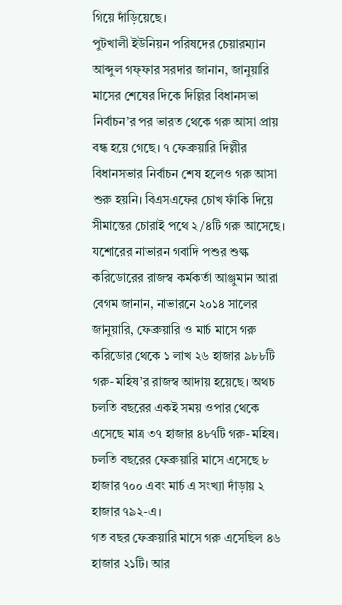গিয়ে দাঁড়িয়েছে।
পুটখালী ইউনিয়ন পরিষদের চেয়ারম্যান আব্দুল গফ্ফার সরদার জানান, জানুয়ারি মাসের শেষের দিকে দিল্লির বিধানসভা নির্বাচন’র পর ভারত থেকে গরু আসা প্রায় বন্ধ হয়ে গেছে। ৭ ফেব্রুয়ারি দিল্লীর বিধানসভার নির্বাচন শেষ হলেও গরু আসা শুরু হয়নি। বিএসএফের চোখ ফাঁকি দিয়ে সীমান্তের চোরাই পথে ২/৪টি গরু আসেছে।
যশোরের নাভারন গবাদি পশুর শুল্ক করিডোরের রাজস্ব কর্মকর্তা আঞ্জুমান আরা বেগম জানান, নাভারনে ২০১৪ সালের জানুয়ারি, ফেব্রুয়ারি ও মার্চ মাসে গরু করিডোর থেকে ১ লাখ ২৬ হাজার ৯৮৮টি গরু-মহিষ’র রাজস্ব আদায় হয়েছে। অথচ চলতি বছরের একই সময় ওপার থেকে এসেছে মাত্র ৩৭ হাজার ৪৮৭টি গরু-মহিষ। চলতি বছরের ফেব্রুয়ারি মাসে এসেছে ৮ হাজার ৭০০ এবং মার্চ এ সংখ্যা দাঁড়ায় ২ হাজার ৭৯২-এ।
গত বছর ফেব্রুয়ারি মাসে গরু এসেছিল ৪৬ হাজার ২১টি। আর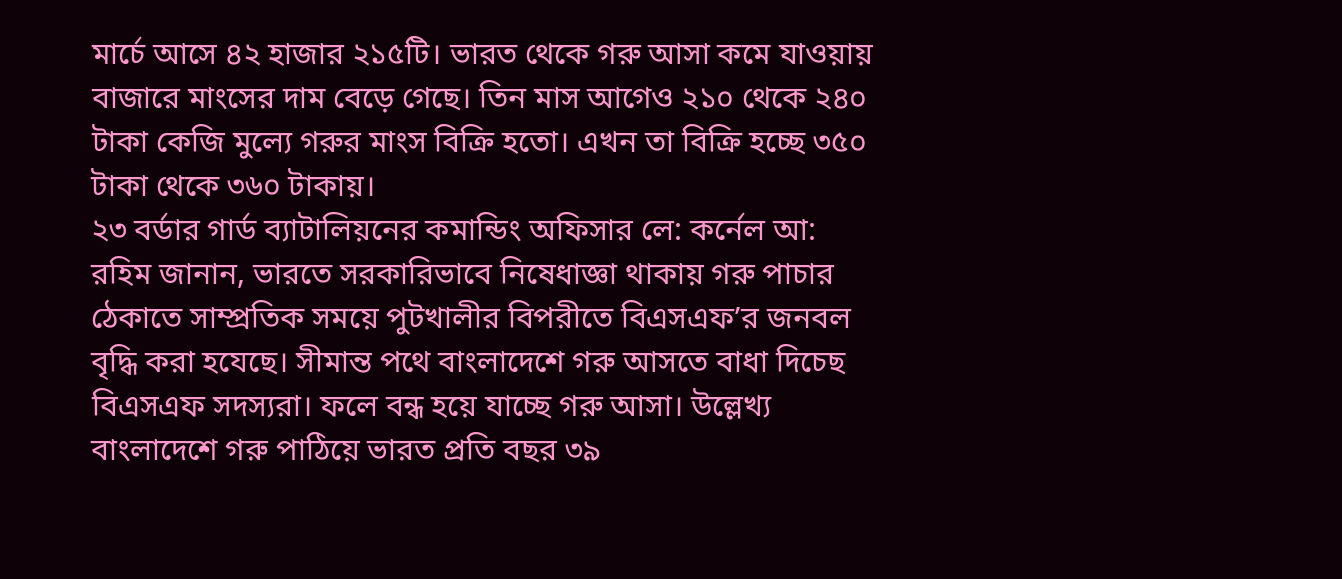মার্চে আসে ৪২ হাজার ২১৫টি। ভারত থেকে গরু আসা কমে যাওয়ায় বাজারে মাংসের দাম বেড়ে গেছে। তিন মাস আগেও ২১০ থেকে ২৪০ টাকা কেজি মুল্যে গরুর মাংস বিক্রি হতো। এখন তা বিক্রি হচ্ছে ৩৫০ টাকা থেকে ৩৬০ টাকায়।
২৩ বর্ডার গার্ড ব্যাটালিয়নের কমান্ডিং অফিসার লে: কর্নেল আ: রহিম জানান, ভারতে সরকারিভাবে নিষেধাজ্ঞা থাকায় গরু পাচার ঠেকাতে সাম্প্রতিক সময়ে পুটখালীর বিপরীতে বিএসএফ’র জনবল বৃদ্ধি করা হযেছে। সীমান্ত পথে বাংলাদেশে গরু আসতে বাধা দিচেছ বিএসএফ সদস্যরা। ফলে বন্ধ হয়ে যাচ্ছে গরু আসা। উল্লেখ্য বাংলাদেশে গরু পাঠিয়ে ভারত প্রতি বছর ৩৯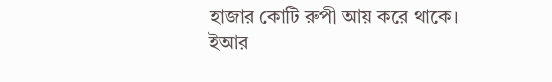হাজার কোটি রুপী আয় করে থাকে।
ইআর